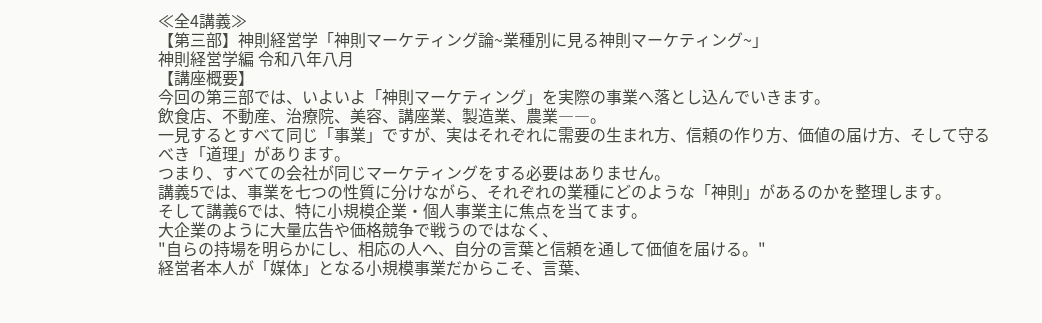≪全4講義≫
【第三部】神則経営学「神則マーケティング論~業種別に見る神則マーケティング~」
神則経営学編 令和八年八月
【講座概要】
今回の第三部では、いよいよ「神則マーケティング」を実際の事業へ落とし込んでいきます。
飲食店、不動産、治療院、美容、講座業、製造業、農業――。
一見するとすべて同じ「事業」ですが、実はそれぞれに需要の生まれ方、信頼の作り方、価値の届け方、そして守るべき「道理」があります。
つまり、すべての会社が同じマーケティングをする必要はありません。
講義5では、事業を七つの性質に分けながら、それぞれの業種にどのような「神則」があるのかを整理します。
そして講義6では、特に小規模企業・個人事業主に焦点を当てます。
大企業のように大量広告や価格競争で戦うのではなく、
"自らの持場を明らかにし、相応の人へ、自分の言葉と信頼を通して価値を届ける。"
経営者本人が「媒体」となる小規模事業だからこそ、言葉、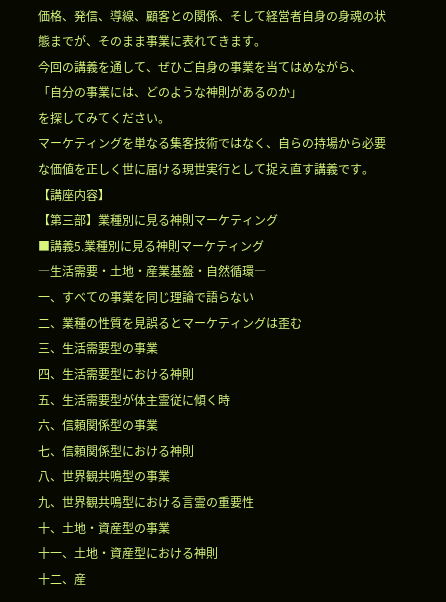価格、発信、導線、顧客との関係、そして経営者自身の身魂の状態までが、そのまま事業に表れてきます。
今回の講義を通して、ぜひご自身の事業を当てはめながら、
「自分の事業には、どのような神則があるのか」
を探してみてください。
マーケティングを単なる集客技術ではなく、自らの持場から必要な価値を正しく世に届ける現世実行として捉え直す講義です。
【講座内容】
【第三部】業種別に見る神則マーケティング
■講義5.業種別に見る神則マーケティング
―生活需要・土地・産業基盤・自然循環―
一、すべての事業を同じ理論で語らない
二、業種の性質を見誤るとマーケティングは歪む
三、生活需要型の事業
四、生活需要型における神則
五、生活需要型が体主霊従に傾く時
六、信頼関係型の事業
七、信頼関係型における神則
八、世界観共鳴型の事業
九、世界観共鳴型における言霊の重要性
十、土地・資産型の事業
十一、土地・資産型における神則
十二、産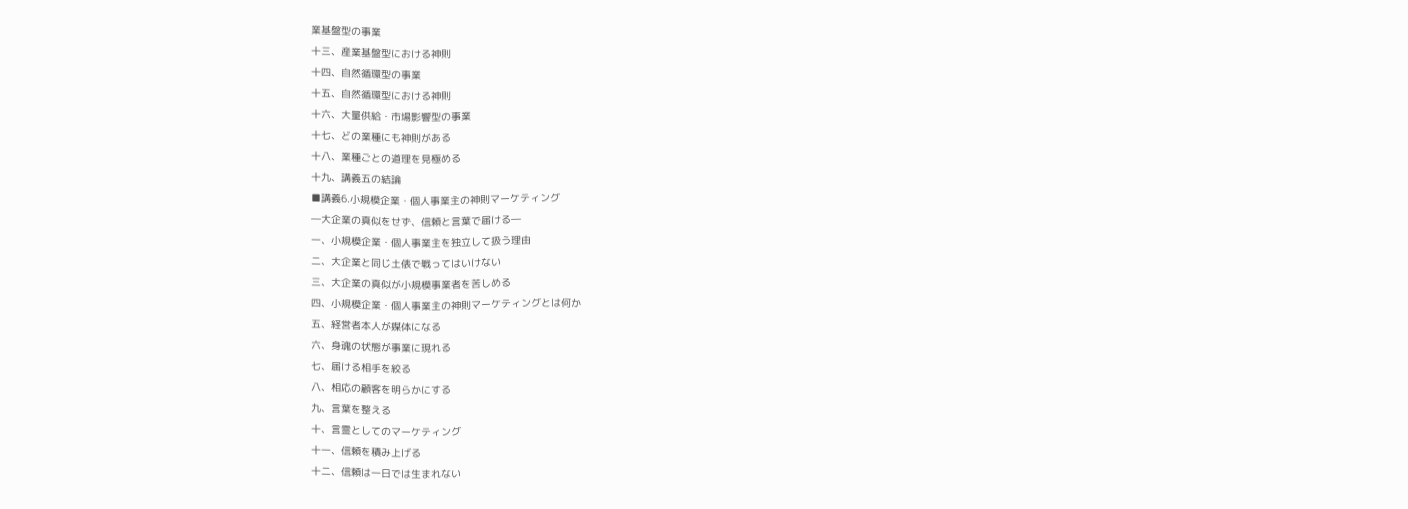業基盤型の事業
十三、産業基盤型における神則
十四、自然循環型の事業
十五、自然循環型における神則
十六、大量供給・市場影響型の事業
十七、どの業種にも神則がある
十八、業種ごとの道理を見極める
十九、講義五の結論
■講義6.小規模企業・個人事業主の神則マーケティング
―大企業の真似をせず、信頼と言葉で届ける―
一、小規模企業・個人事業主を独立して扱う理由
二、大企業と同じ土俵で戦ってはいけない
三、大企業の真似が小規模事業者を苦しめる
四、小規模企業・個人事業主の神則マーケティングとは何か
五、経営者本人が媒体になる
六、身魂の状態が事業に現れる
七、届ける相手を絞る
八、相応の顧客を明らかにする
九、言葉を整える
十、言霊としてのマーケティング
十一、信頼を積み上げる
十二、信頼は一日では生まれない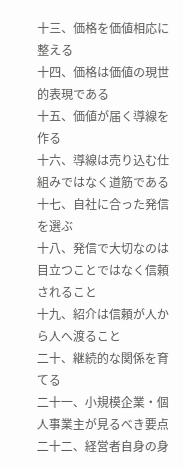十三、価格を価値相応に整える
十四、価格は価値の現世的表現である
十五、価値が届く導線を作る
十六、導線は売り込む仕組みではなく道筋である
十七、自社に合った発信を選ぶ
十八、発信で大切なのは目立つことではなく信頼されること
十九、紹介は信頼が人から人へ渡ること
二十、継続的な関係を育てる
二十一、小規模企業・個人事業主が見るべき要点
二十二、経営者自身の身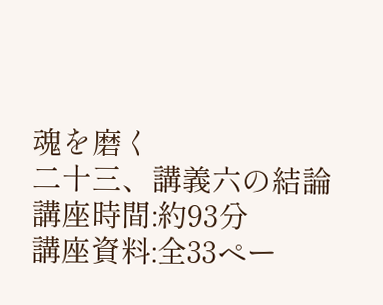魂を磨く
二十三、講義六の結論
講座時間:約93分
講座資料:全33ペー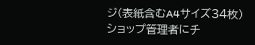ジ(表紙含むA4サイズ34枚)
ショップ管理者にチ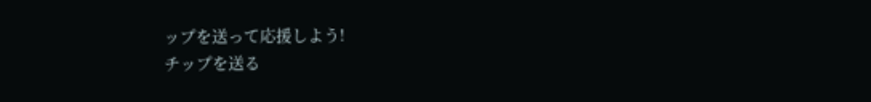ップを送って応援しよう!
チップを送る